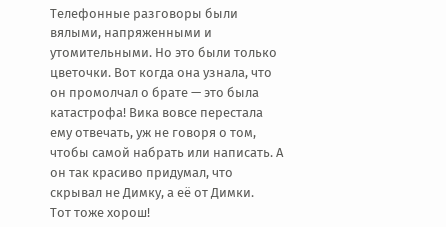Телефонные разговоры были вялыми, напряженными и утомительными. Но это были только цветочки. Вот когда она узнала, что он промолчал о брате — это была катастрофа! Вика вовсе перестала ему отвечать, уж не говоря о том, чтобы самой набрать или написать. А он так красиво придумал, что скрывал не Димку, а её от Димки.
Тот тоже хорош!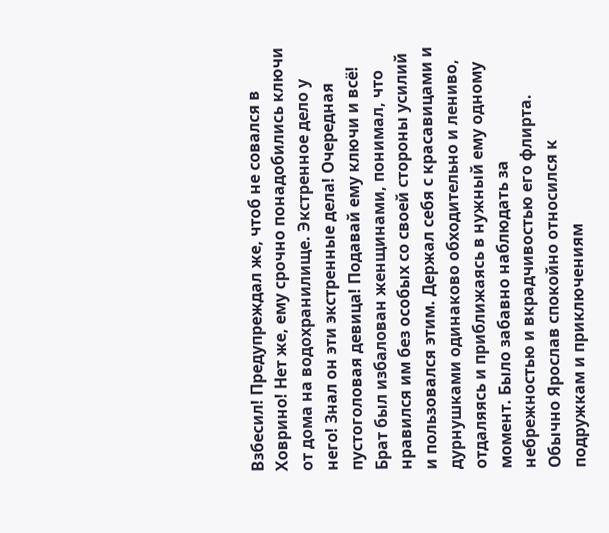Взбесил! Предупреждал же, чтоб не совался в Ховрино! Нет же, ему срочно понадобились ключи от дома на водохранилище. Экстренное дело у него! Знал он эти экстренные дела! Очередная пустоголовая девица! Подавай ему ключи и всё!
Брат был избалован женщинами, понимал, что нравился им без особых со своей стороны усилий и пользовался этим. Держал себя с красавицами и дурнушками одинаково обходительно и лениво, отдаляясь и приближаясь в нужный ему одному момент. Было забавно наблюдать за небрежностью и вкрадчивостью его флирта. Обычно Ярослав спокойно относился к подружкам и приключениям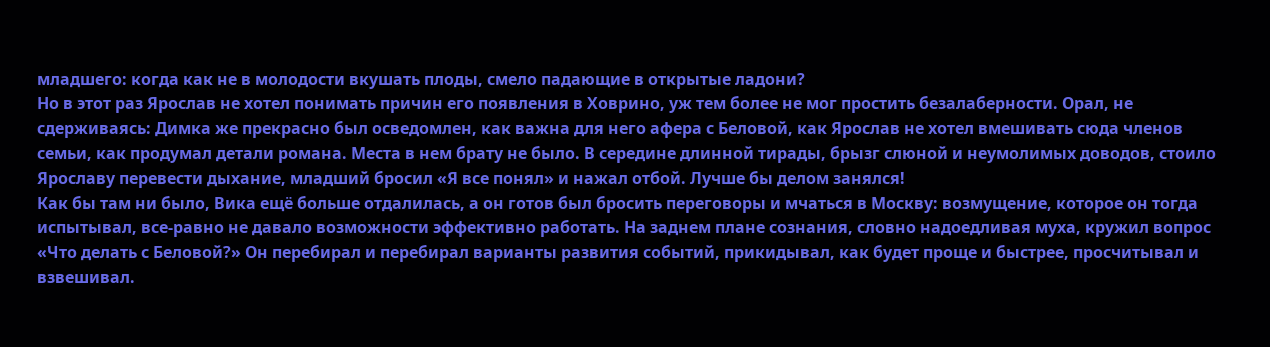младшего: когда как не в молодости вкушать плоды, смело падающие в открытые ладони?
Но в этот раз Ярослав не хотел понимать причин его появления в Ховрино, уж тем более не мог простить безалаберности. Орал, не сдерживаясь: Димка же прекрасно был осведомлен, как важна для него афера с Беловой, как Ярослав не хотел вмешивать сюда членов семьи, как продумал детали романа. Места в нем брату не было. В середине длинной тирады, брызг слюной и неумолимых доводов, стоило Ярославу перевести дыхание, младший бросил «Я все понял» и нажал отбой. Лучше бы делом занялся!
Как бы там ни было, Вика ещё больше отдалилась, а он готов был бросить переговоры и мчаться в Москву: возмущение, которое он тогда испытывал, все-равно не давало возможности эффективно работать. На заднем плане сознания, словно надоедливая муха, кружил вопрос «Что делать с Беловой?» Он перебирал и перебирал варианты развития событий, прикидывал, как будет проще и быстрее, просчитывал и взвешивал.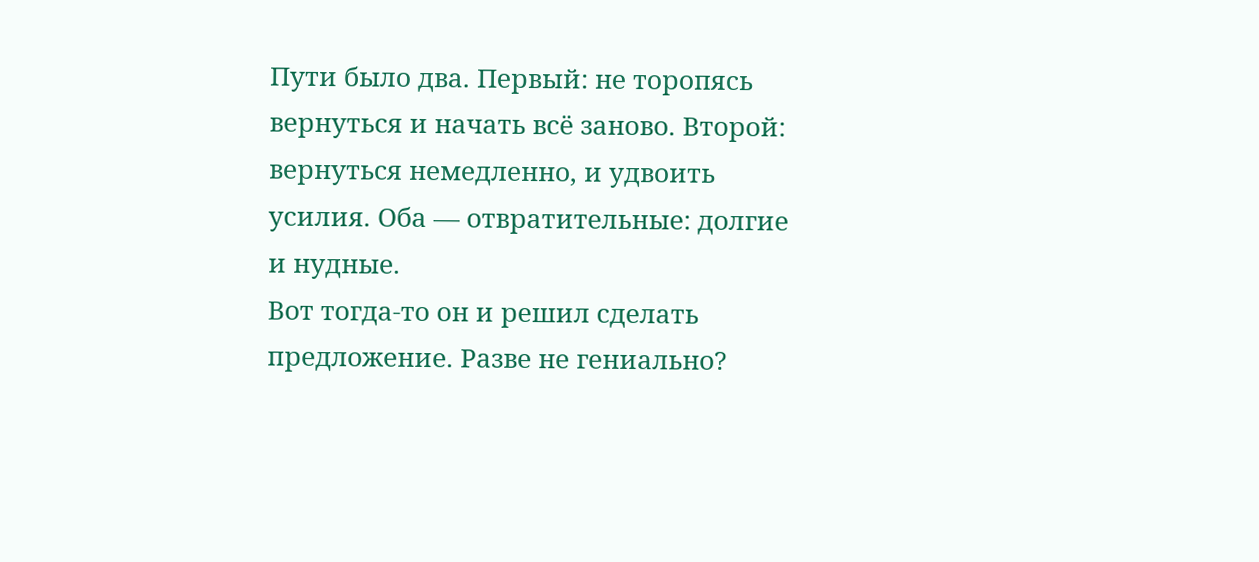Пути было два. Первый: не торопясь вернуться и начать всё заново. Второй: вернуться немедленно, и удвоить усилия. Оба — отвратительные: долгие и нудные.
Вот тогда-то он и решил сделать предложение. Разве не гениально?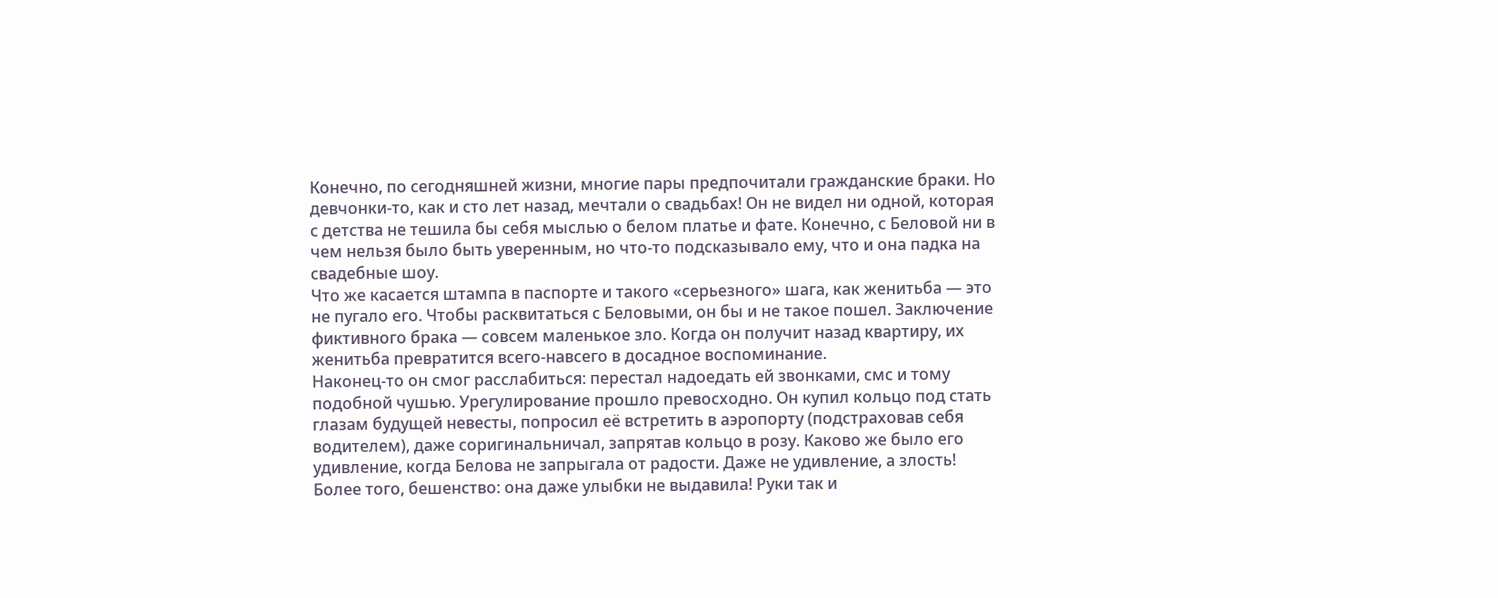Конечно, по сегодняшней жизни, многие пары предпочитали гражданские браки. Но девчонки-то, как и сто лет назад, мечтали о свадьбах! Он не видел ни одной, которая с детства не тешила бы себя мыслью о белом платье и фате. Конечно, с Беловой ни в чем нельзя было быть уверенным, но что-то подсказывало ему, что и она падка на свадебные шоу.
Что же касается штампа в паспорте и такого «серьезного» шага, как женитьба — это не пугало его. Чтобы расквитаться с Беловыми, он бы и не такое пошел. Заключение фиктивного брака — совсем маленькое зло. Когда он получит назад квартиру, их женитьба превратится всего-навсего в досадное воспоминание.
Наконец-то он смог расслабиться: перестал надоедать ей звонками, смс и тому подобной чушью. Урегулирование прошло превосходно. Он купил кольцо под стать глазам будущей невесты, попросил её встретить в аэропорту (подстраховав себя водителем), даже соригинальничал, запрятав кольцо в розу. Каково же было его удивление, когда Белова не запрыгала от радости. Даже не удивление, а злость! Более того, бешенство: она даже улыбки не выдавила! Руки так и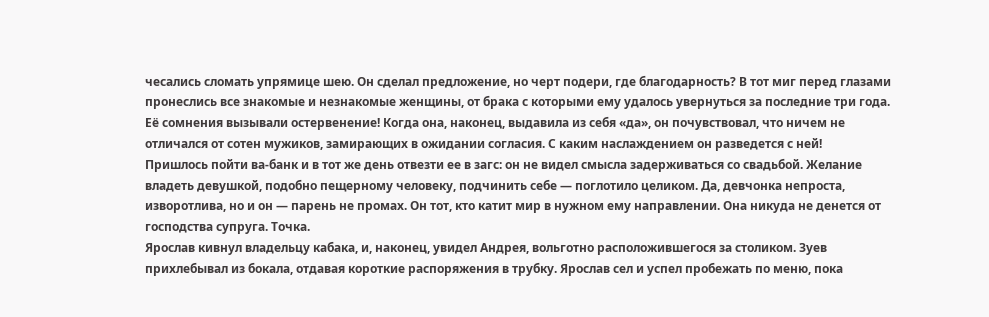чесались сломать упрямице шею. Он сделал предложение, но черт подери, где благодарность? В тот миг перед глазами пронеслись все знакомые и незнакомые женщины, от брака с которыми ему удалось увернуться за последние три года.
Её сомнения вызывали остервенение! Когда она, наконец, выдавила из себя «да», он почувствовал, что ничем не отличался от сотен мужиков, замирающих в ожидании согласия. С каким наслаждением он разведется с ней!
Пришлось пойти ва-банк и в тот же день отвезти ее в загс: он не видел смысла задерживаться со свадьбой. Желание владеть девушкой, подобно пещерному человеку, подчинить себе — поглотило целиком. Да, девчонка непроста, изворотлива, но и он — парень не промах. Он тот, кто катит мир в нужном ему направлении. Она никуда не денется от господства супруга. Точка.
Ярослав кивнул владельцу кабака, и, наконец, увидел Андрея, вольготно расположившегося за столиком. Зуев прихлебывал из бокала, отдавая короткие распоряжения в трубку. Ярослав сел и успел пробежать по меню, пока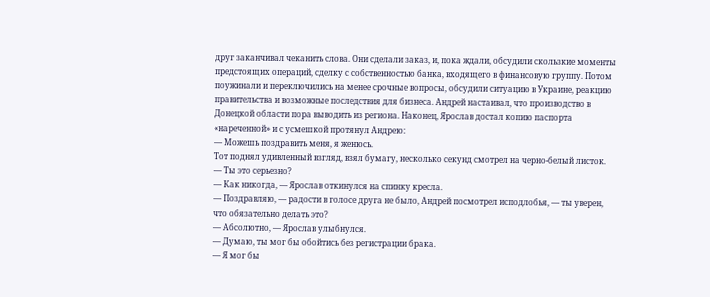друг заканчивал чеканить слова. Они сделали заказ, и, пока ждали, обсудили скользкие моменты предстоящих операций, сделку с собственностью банка, входящего в финансовую группу. Потом поужинали и переключились на менее срочные вопросы, обсудили ситуацию в Украине, реакцию правительства и возможные последствия для бизнеса. Андрей настаивал, что производство в Донецкой области пора выводить из региона. Наконец, Ярослав достал копию паспорта «нареченной» и с усмешкой протянул Андрею:
— Можешь поздравить меня, я женюсь.
Тот поднял удивленный взгляд, взял бумагу, несколько секунд смотрел на черно-белый листок.
— Ты это серьезно?
— Как никогда, — Ярослав откинулся на спинку кресла.
— Поздравляю, — радости в голосе друга не было, Андрей посмотрел исподлобья, — ты уверен, что обязательно делать это?
— Абсолютно, — Ярослав улыбнулся.
— Думаю, ты мог бы обойтись без регистрации брака.
— Я мог бы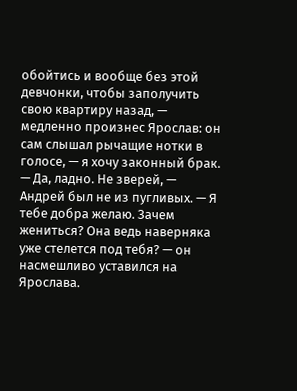обойтись и вообще без этой девчонки, чтобы заполучить свою квартиру назад, — медленно произнес Ярослав: он сам слышал рычащие нотки в голосе, — я хочу законный брак.
— Да, ладно. Не зверей, — Андрей был не из пугливых. — Я тебе добра желаю. Зачем жениться? Она ведь наверняка уже стелется под тебя? — он насмешливо уставился на Ярослава.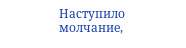Наступило молчание,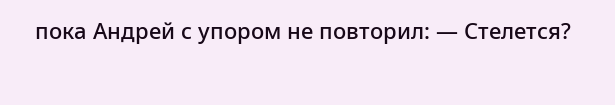пока Андрей с упором не повторил: — Стелется?